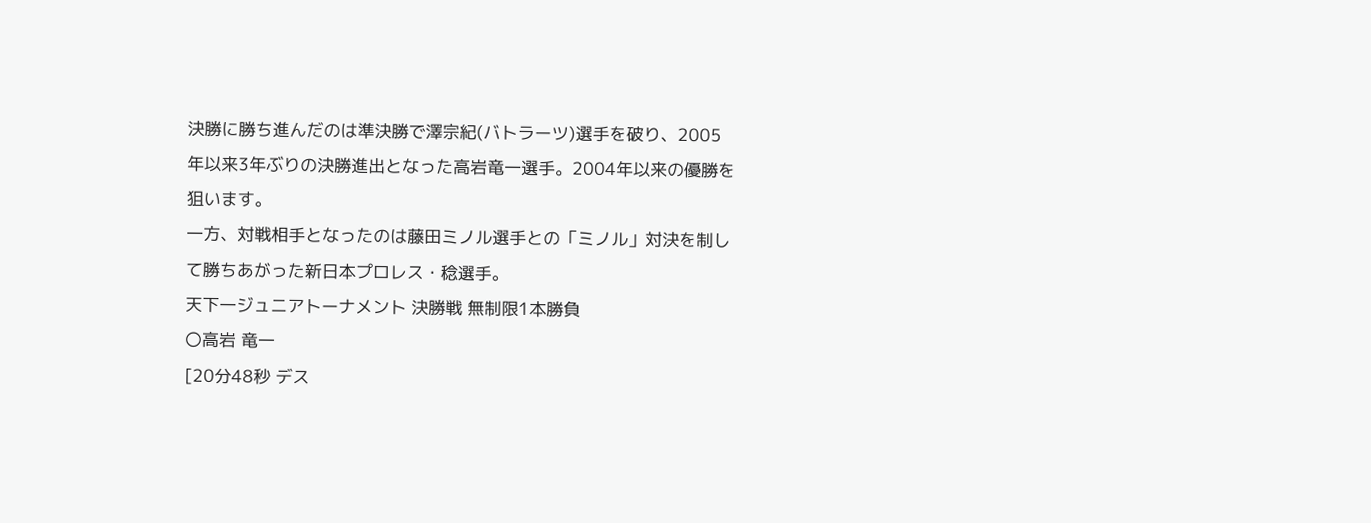決勝に勝ち進んだのは準決勝で澤宗紀(バトラーツ)選手を破り、2005年以来3年ぶりの決勝進出となった高岩竜一選手。2004年以来の優勝を狙います。
一方、対戦相手となったのは藤田ミノル選手との「ミノル」対決を制して勝ちあがった新日本プロレス・稔選手。
天下一ジュニアトーナメント 決勝戦 無制限1本勝負
〇高岩 竜一
[20分48秒 デス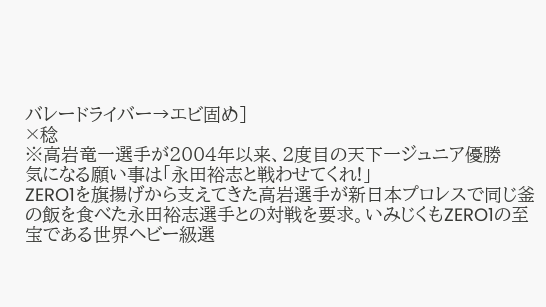バレードライバー→エビ固め]
×稔
※高岩竜一選手が2004年以来、2度目の天下一ジュニア優勝
気になる願い事は「永田裕志と戦わせてくれ!」
ZERO1を旗揚げから支えてきた高岩選手が新日本プロレスで同じ釜の飯を食べた永田裕志選手との対戦を要求。いみじくもZERO1の至宝である世界ヘビー級選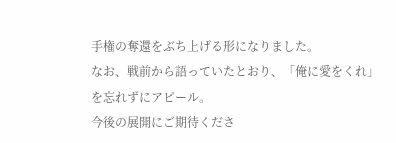手権の奪還をぶち上げる形になりました。
なお、戦前から語っていたとおり、「俺に愛をくれ」を忘れずにアピール。
今後の展開にご期待くださ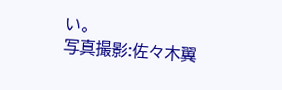い。
写真撮影:佐々木翼